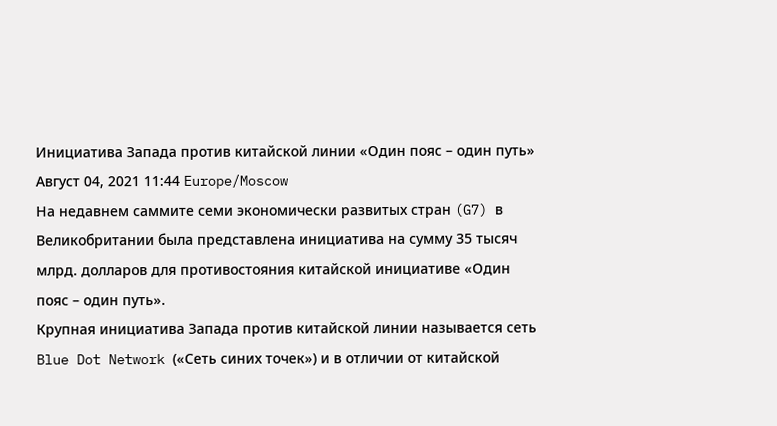Инициатива Запада против китайской линии «Один пояс – один путь»
Август 04, 2021 11:44 Europe/Moscow
На недавнем саммите семи экономически развитых стран (G7) в Великобритании была представлена инициатива на сумму 35 тысяч млрд. долларов для противостояния китайской инициативе «Один пояс – один путь».
Крупная инициатива Запада против китайской линии называется cеть Blue Dot Network («Сеть синих точек») и в отличии от китайской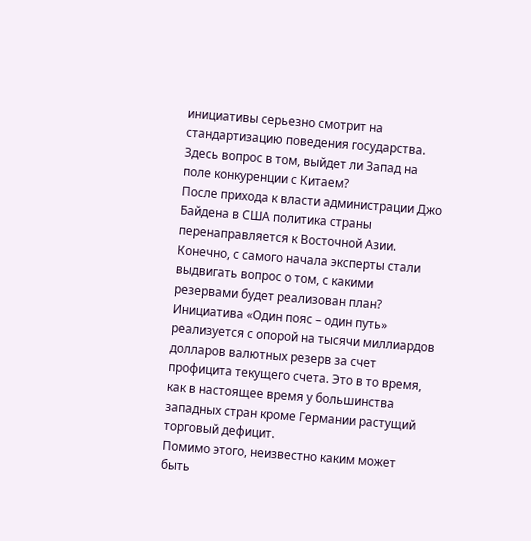инициативы серьезно смотрит на стандартизацию поведения государства.
Здесь вопрос в том, выйдет ли Запад на поле конкуренции с Китаем?
После прихода к власти администрации Джо Байдена в США политика страны перенаправляется к Восточной Азии.
Конечно, с самого начала эксперты стали выдвигать вопрос о том, с какими резервами будет реализован план?
Инициатива «Один пояс – один путь» реализуется с опорой на тысячи миллиардов долларов валютных резерв за счет профицита текущего счета. Это в то время, как в настоящее время у большинства западных стран кроме Германии растущий торговый дефицит.
Помимо этого, неизвестно каким может быть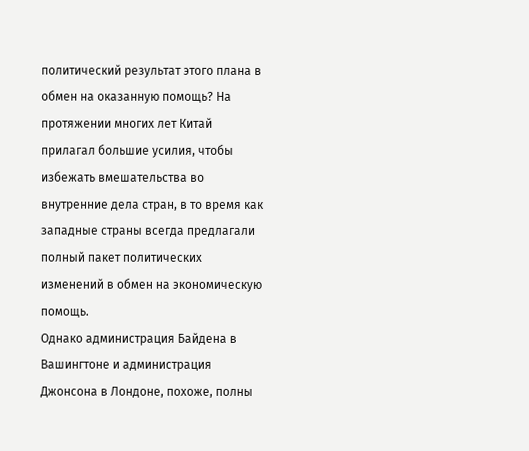политический результат этого плана в обмен на оказанную помощь? На протяжении многих лет Китай прилагал большие усилия, чтобы избежать вмешательства во внутренние дела стран, в то время как западные страны всегда предлагали полный пакет политических изменений в обмен на экономическую помощь.
Однако администрация Байдена в Вашингтоне и администрация Джонсона в Лондоне, похоже, полны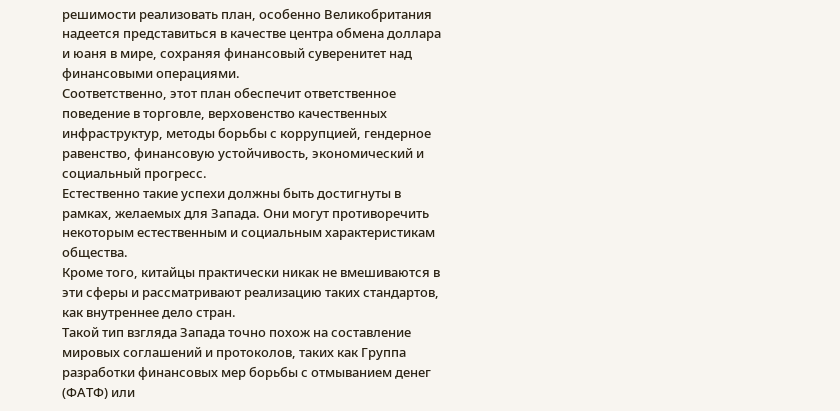решимости реализовать план, особенно Великобритания надеется представиться в качестве центра обмена доллара и юаня в мире, сохраняя финансовый суверенитет над финансовыми операциями.
Соответственно, этот план обеспечит ответственное поведение в торговле, верховенство качественных инфраструктур, методы борьбы с коррупцией, гендерное равенство, финансовую устойчивость, экономический и социальный прогресс.
Естественно такие успехи должны быть достигнуты в рамках, желаемых для Запада. Они могут противоречить некоторым естественным и социальным характеристикам общества.
Кроме того, китайцы практически никак не вмешиваются в эти сферы и рассматривают реализацию таких стандартов, как внутреннее дело стран.
Такой тип взгляда Запада точно похож на составление мировых соглашений и протоколов, таких как Группа разработки финансовых мер борьбы с отмыванием денег (ФАТФ) или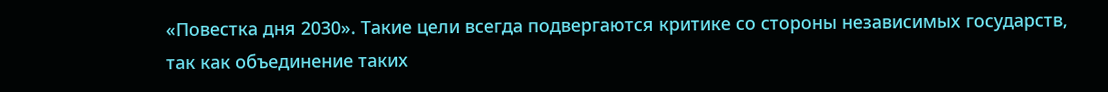«Повестка дня 2030». Такие цели всегда подвергаются критике со стороны независимых государств, так как объединение таких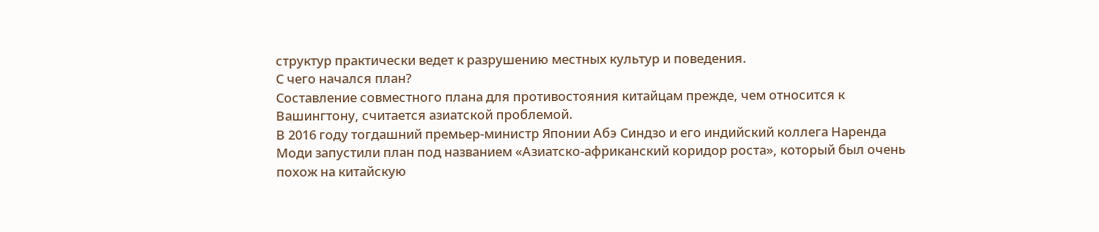структур практически ведет к разрушению местных культур и поведения.
С чего начался план?
Составление совместного плана для противостояния китайцам прежде, чем относится к Вашингтону, считается азиатской проблемой.
В 2016 году тогдашний премьер-министр Японии Абэ Синдзо и его индийский коллега Наренда Моди запустили план под названием «Азиатско-африканский коридор роста», который был очень похож на китайскую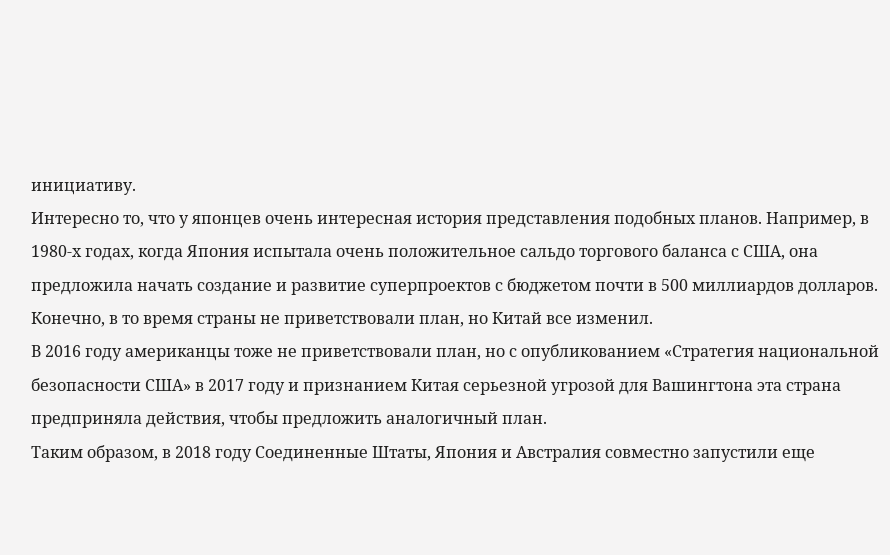инициативу.
Интересно то, что у японцев очень интересная история представления подобных планов. Например, в 1980-х годах, когда Япония испытала очень положительное сальдо торгового баланса с США, она предложила начать создание и развитие суперпроектов с бюджетом почти в 500 миллиардов долларов. Конечно, в то время страны не приветствовали план, но Китай все изменил.
В 2016 году американцы тоже не приветствовали план, но с опубликованием «Стратегия национальной безопасности США» в 2017 году и признанием Китая серьезной угрозой для Вашингтона эта страна предприняла действия, чтобы предложить аналогичный план.
Таким образом, в 2018 году Соединенные Штаты, Япония и Австралия совместно запустили еще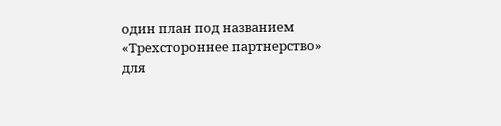один план под названием «Трехстороннее партнерство» для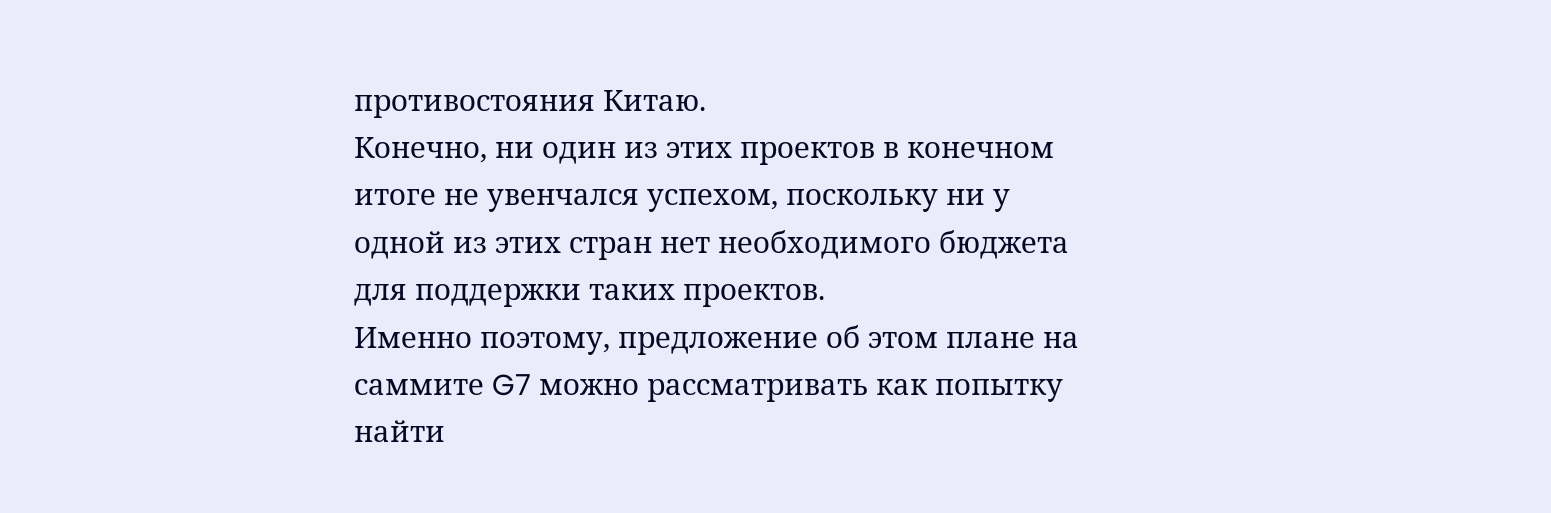противостояния Китаю.
Конечно, ни один из этих проектов в конечном итоге не увенчался успехом, поскольку ни у одной из этих стран нет необходимого бюджета для поддержки таких проектов.
Именно поэтому, предложение об этом плане на саммите G7 можно рассматривать как попытку найти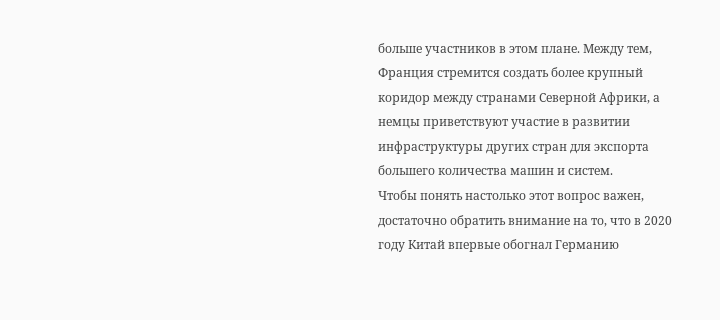больше участников в этом плане. Между тем, Франция стремится создать более крупный коридор между странами Северной Африки, а немцы приветствуют участие в развитии инфраструктуры других стран для экспорта большего количества машин и систем.
Чтобы понять настолько этот вопрос важен, достаточно обратить внимание на то, что в 2020 году Китай впервые обогнал Германию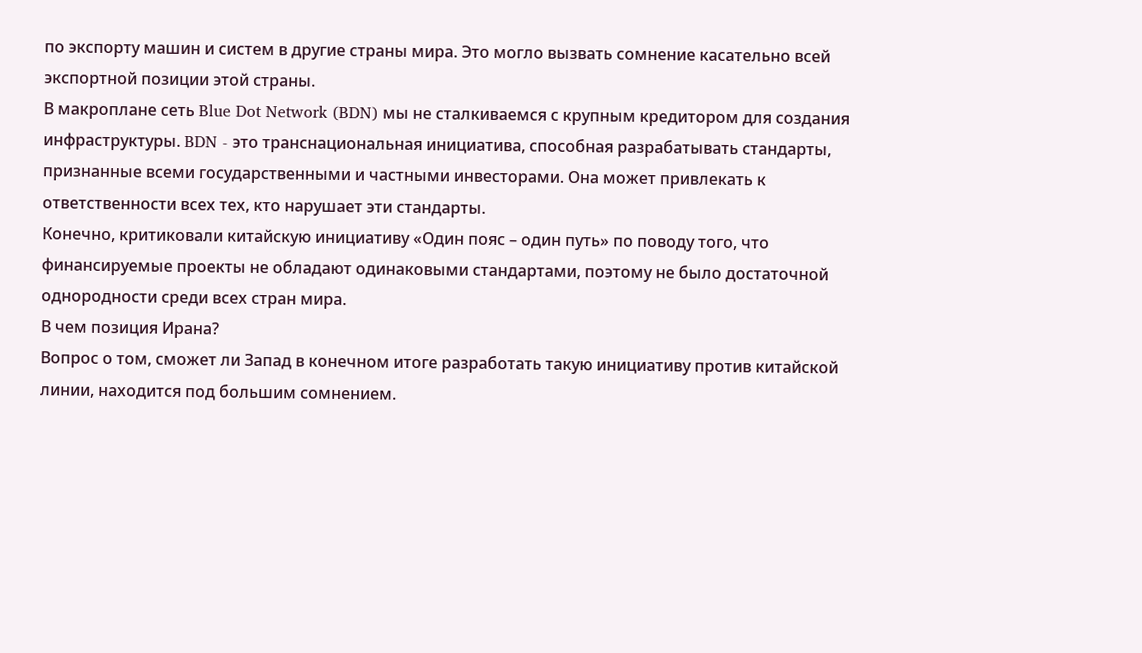по экспорту машин и систем в другие страны мира. Это могло вызвать сомнение касательно всей экспортной позиции этой страны.
В макроплане cеть Blue Dot Network (BDN) мы не сталкиваемся с крупным кредитором для создания инфраструктуры. BDN - это транснациональная инициатива, способная разрабатывать стандарты, признанные всеми государственными и частными инвесторами. Она может привлекать к ответственности всех тех, кто нарушает эти стандарты.
Конечно, критиковали китайскую инициативу «Один пояс – один путь» по поводу того, что финансируемые проекты не обладают одинаковыми стандартами, поэтому не было достаточной однородности среди всех стран мира.
В чем позиция Ирана?
Вопрос о том, сможет ли Запад в конечном итоге разработать такую инициативу против китайской линии, находится под большим сомнением.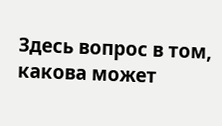Здесь вопрос в том, какова может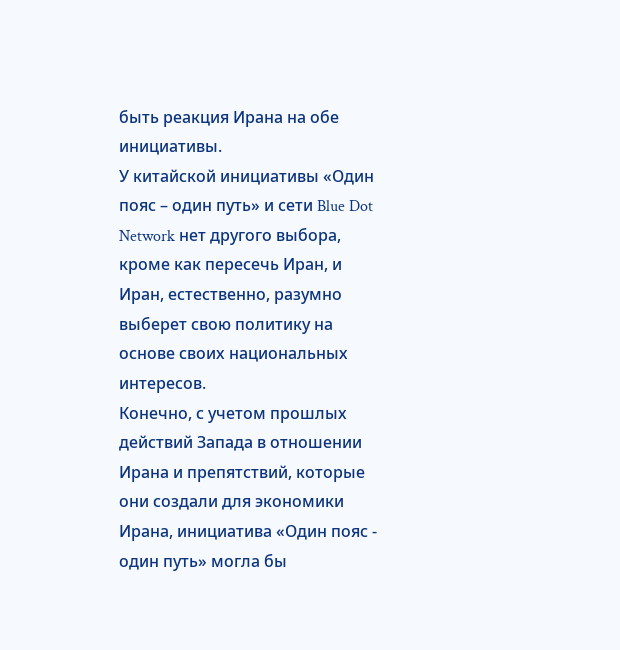быть реакция Ирана на обе инициативы.
У китайской инициативы «Один пояс – один путь» и cети Blue Dot Network нет другого выбора, кроме как пересечь Иран, и Иран, естественно, разумно выберет свою политику на основе своих национальных интересов.
Конечно, с учетом прошлых действий Запада в отношении Ирана и препятствий, которые они создали для экономики Ирана, инициатива «Один пояс - один путь» могла бы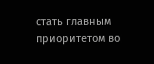стать главным приоритетом во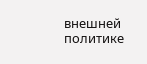внешней политике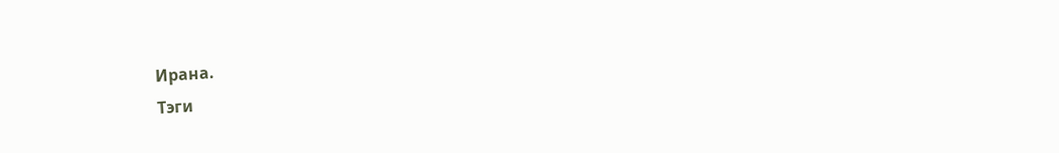Ирана.
Тэги